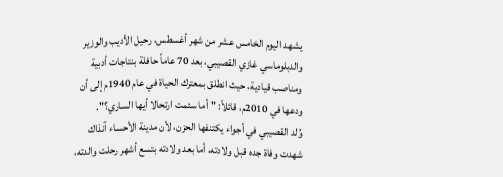يشهد اليوم الخامس عشر من شهر أغسطس، رحيل الأديب والوزير والدبلوماسي غازي القصيبي، بعد 70 عاماً حافلة بنتاجات أدبية ومناصب قيادية، حيث انطلق بمعترك الحياة في عام 1940م إلى أن ودعها في 2010م، قائلاً: "أما سئمت ارتحالا أيها الساري؟".
وُلد القصيبي في أجواء يكتنفها الحزن، لأن مدينة الأحساء آنذاك شهدت وفاة جده قبل ولادته، أما بعد ولادته بتسع أشهر رحلت والدته،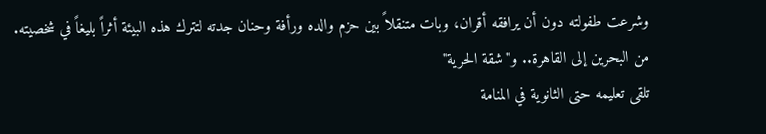وشرعت طفولته دون أن يرافقه أقران، وبات متنقلاً بين حزم والده ورأفة وحنان جدته لتترك هذه البيئة أثراً بليغاً في شخصيته.
من البحرين إلى القاهرة.. و"شقة الحرية"
تلقى تعليمه حتى الثانوية في المنامة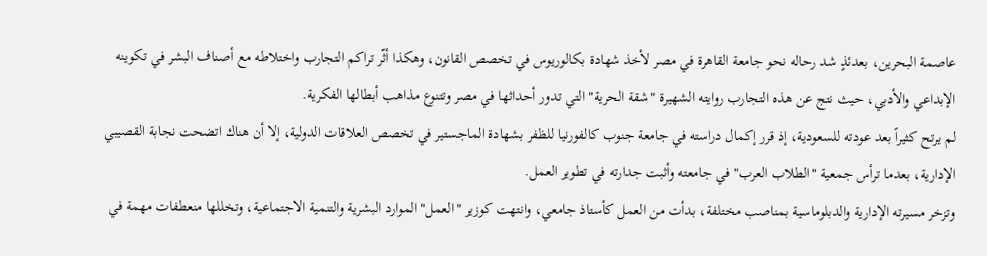عاصمة البحرين، بعدئذٍ شد رحاله نحو جامعة القاهرة في مصر لأخذ شهادة بكالوريوس في تخصص القانون، وهكذا أثّر تراكم التجارب واختلاطه مع أصناف البشر في تكوينه الإبداعي والأدبي، حيث نتج عن هذه التجارب روايته الشهيرة "شقة الحرية" التي تدور أحداثها في مصر وتتنوع مذاهب أبطالها الفكرية.
لم يرتح كثيراً بعد عودته للسعودية، إذ قرر إكمال دراسته في جامعة جنوب كالفورنيا للظفر بشهادة الماجستير في تخصص العلاقات الدولية، إلا أن هناك اتضحت نجابة القصيبي الإدارية، بعدما ترأس جمعية "الطلاب العرب" في جامعته وأثبت جدارته في تطوير العمل.
وتزخر مسيرته الإدارية والدبلوماسية بمناصب مختلفة، بدأت من العمل كأستاذ جامعي، وانتهت كوزير "العمل" الموارد البشرية والتنمية الاجتماعية، وتخللها منعطفات مهمة في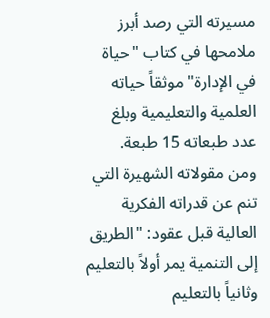مسيرته التي رصد أبرز ملامحها في كتاب "حياة في الإدارة" موثقاً حياته العلمية والتعليمية وبلغ عدد طبعاته 15 طبعة.
ومن مقولاته الشهيرة التي تنم عن قدراته الفكرية العالية قبل عقود: "الطريق إلى التنمية يمر أولاً بالتعليم وثانياً بالتعليم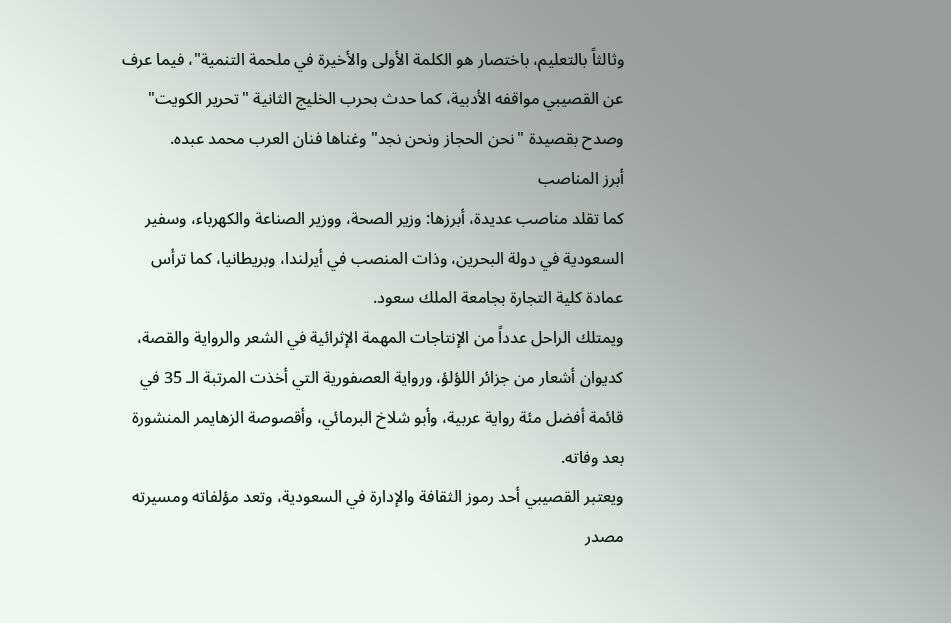وثالثاً بالتعليم، باختصار هو الكلمة الأولى والأخيرة في ملحمة التنمية"، فيما عرف عن القصيبي مواقفه الأدبية، كما حدث بحرب الخليج الثانية "تحرير الكويت" وصدح بقصيدة "نحن الحجاز ونحن نجد" وغناها فنان العرب محمد عبده.
أبرز المناصب
كما تقلد مناصب عديدة، أبرزها: وزير الصحة، ووزير الصناعة والكهرباء، وسفير السعودية في دولة البحرين، وذات المنصب في أيرلندا، وبريطانيا، كما ترأس عمادة كلية التجارة بجامعة الملك سعود.
ويمتلك الراحل عدداً من الإنتاجات المهمة الإثرائية في الشعر والرواية والقصة، كديوان أشعار من جزائر اللؤلؤ، ورواية العصفورية التي أخذت المرتبة الـ 35 في قائمة أفضل مئة رواية عربية، وأبو شلاخ البرمائي، وأقصوصة الزهايمر المنشورة بعد وفاته.
ويعتبر القصيبي أحد رموز الثقافة والإدارة في السعودية، وتعد مؤلفاته ومسيرته مصدر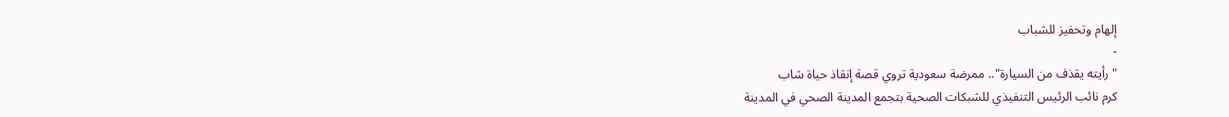إلهام وتحفيز للشباب
-
"رأيته يقذف من السيارة".. ممرضة سعودية تروي قصة إنقاذ حياة شاب
كرم نائب الرئيس التنفيذي للشبكات الصحية بتجمع المدينة الصحي في المدينة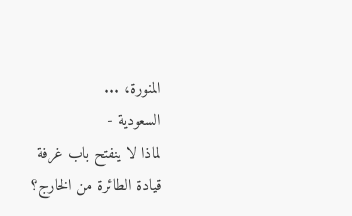المنورة، ...
السعودية -
لماذا لا ينفتح باب غرفة قيادة الطائرة من الخارج؟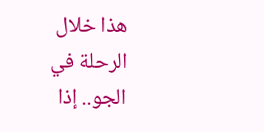هذا خلال الرحلة في الجو.. إذا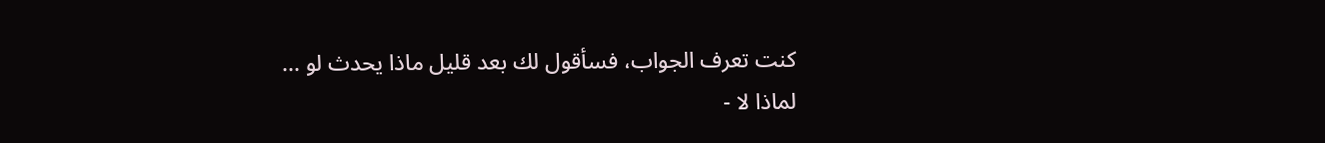كنت تعرف الجواب، فسأقول لك بعد قليل ماذا يحدث لو ...
لماذا لا -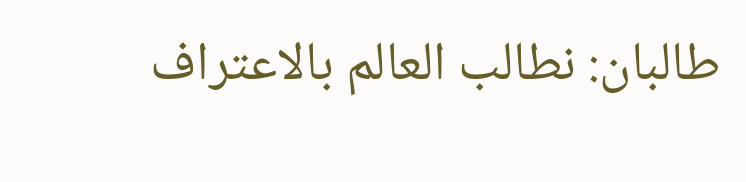طالبان: نطالب العالم بالاعتراف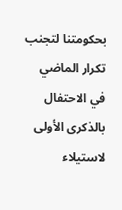بحكومتنا لتجنب تكرار الماضي
في الاحتفال بالذكرى الأولى لاستيلاء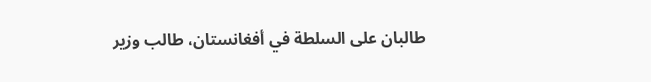طالبان على السلطة في أفغانستان، طالب وزير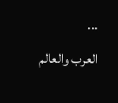...
العرب والعالم